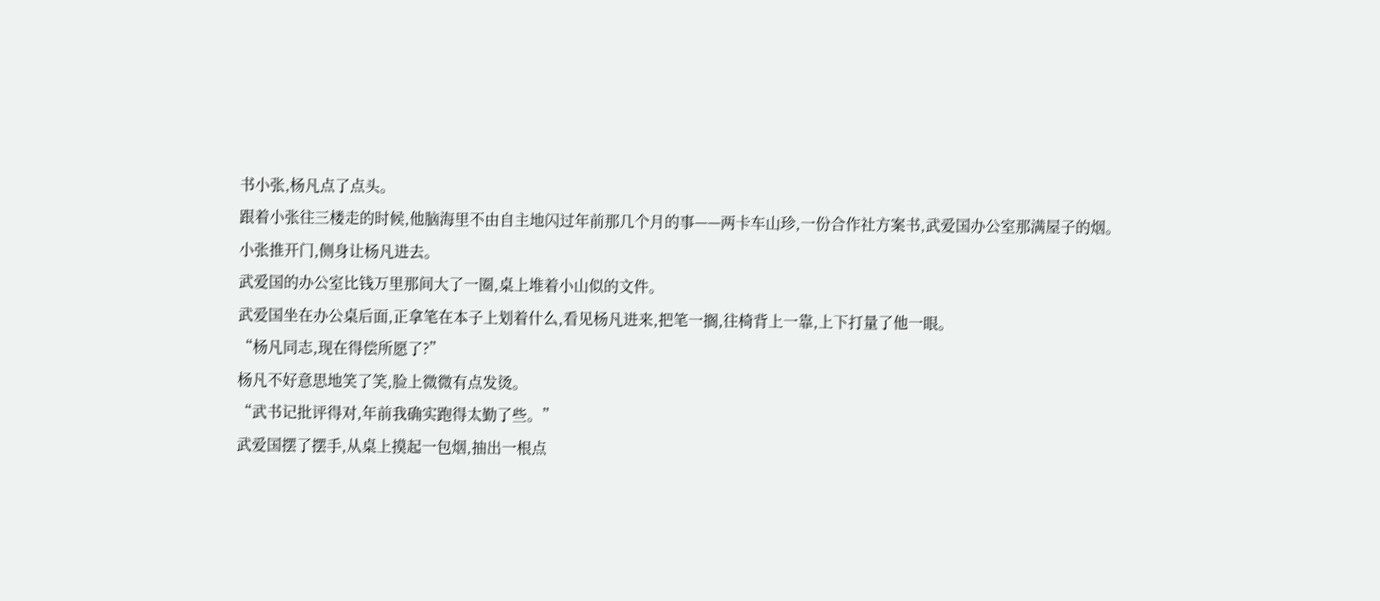书小张,杨凡点了点头。
跟着小张往三楼走的时候,他脑海里不由自主地闪过年前那几个月的事——两卡车山珍,一份合作社方案书,武爱国办公室那满屋子的烟。
小张推开门,侧身让杨凡进去。
武爱国的办公室比钱万里那间大了一圈,桌上堆着小山似的文件。
武爱国坐在办公桌后面,正拿笔在本子上划着什么,看见杨凡进来,把笔一搁,往椅背上一靠,上下打量了他一眼。
“杨凡同志,现在得偿所愿了?”
杨凡不好意思地笑了笑,脸上微微有点发烫。
“武书记批评得对,年前我确实跑得太勤了些。”
武爱国摆了摆手,从桌上摸起一包烟,抽出一根点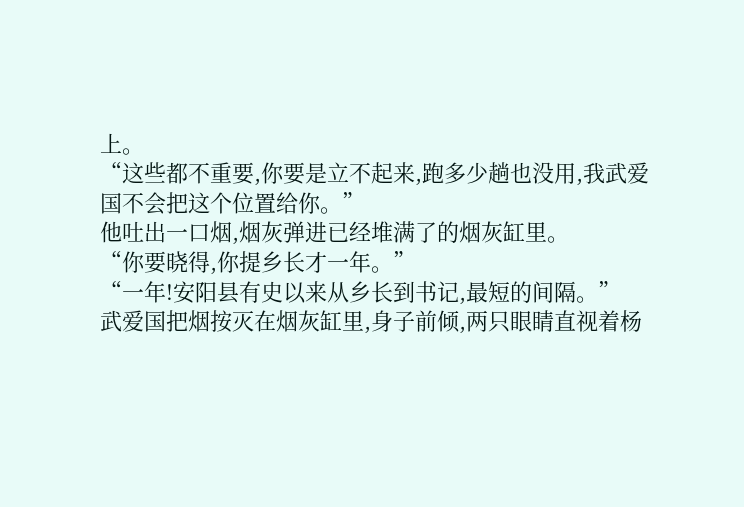上。
“这些都不重要,你要是立不起来,跑多少趟也没用,我武爱国不会把这个位置给你。”
他吐出一口烟,烟灰弹进已经堆满了的烟灰缸里。
“你要晓得,你提乡长才一年。”
“一年!安阳县有史以来从乡长到书记,最短的间隔。”
武爱国把烟按灭在烟灰缸里,身子前倾,两只眼睛直视着杨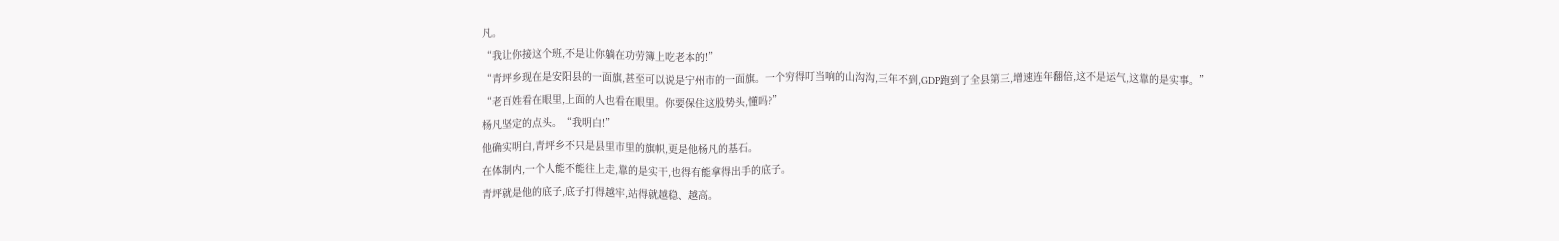凡。
“我让你接这个班,不是让你躺在功劳簿上吃老本的!”
“青坪乡现在是安阳县的一面旗,甚至可以说是宁州市的一面旗。一个穷得叮当响的山沟沟,三年不到,GDP跑到了全县第三,增速连年翻倍,这不是运气,这靠的是实事。”
“老百姓看在眼里,上面的人也看在眼里。你要保住这股势头,懂吗?”
杨凡坚定的点头。“我明白!”
他确实明白,青坪乡不只是县里市里的旗帜,更是他杨凡的基石。
在体制内,一个人能不能往上走,靠的是实干,也得有能拿得出手的底子。
青坪就是他的底子,底子打得越牢,站得就越稳、越高。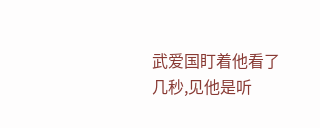武爱国盯着他看了几秒,见他是听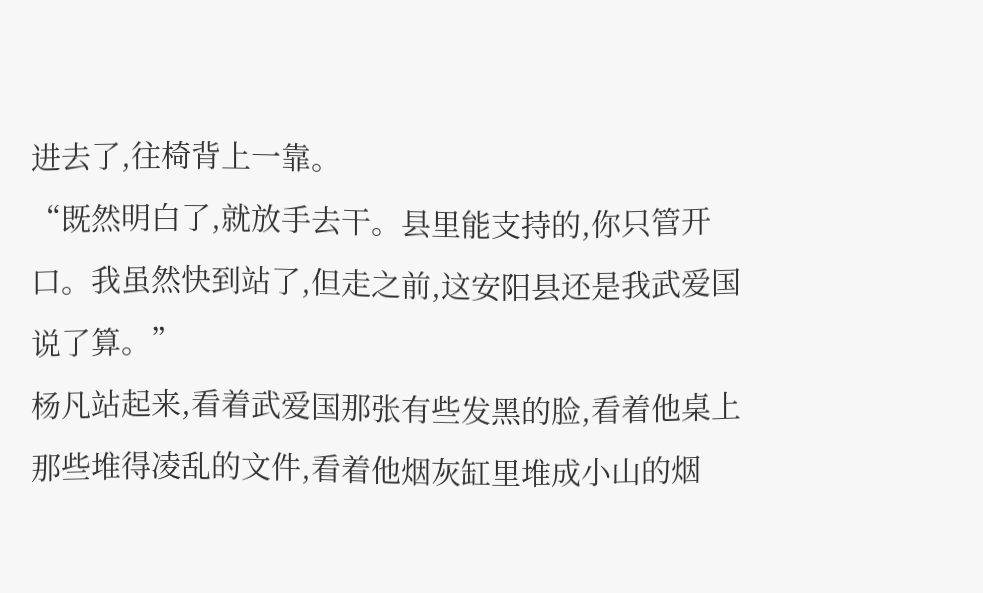进去了,往椅背上一靠。
“既然明白了,就放手去干。县里能支持的,你只管开口。我虽然快到站了,但走之前,这安阳县还是我武爱国说了算。”
杨凡站起来,看着武爱国那张有些发黑的脸,看着他桌上那些堆得凌乱的文件,看着他烟灰缸里堆成小山的烟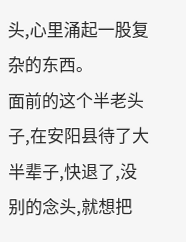头,心里涌起一股复杂的东西。
面前的这个半老头子,在安阳县待了大半辈子,快退了,没别的念头,就想把